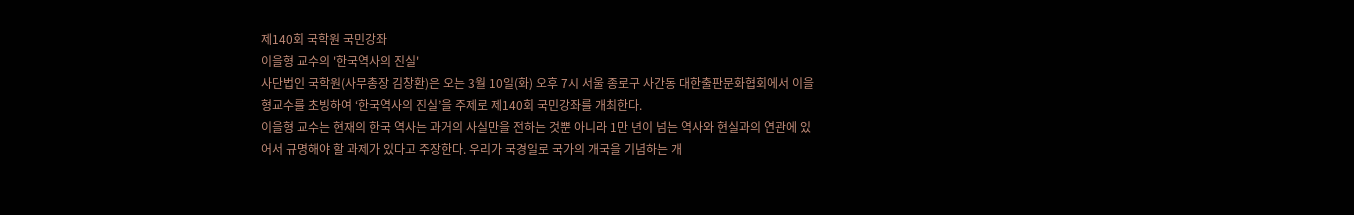제140회 국학원 국민강좌
이을형 교수의 '한국역사의 진실'
사단법인 국학원(사무총장 김창환)은 오는 3월 10일(화) 오후 7시 서울 종로구 사간동 대한출판문화협회에서 이을형교수를 초빙하여 ‘한국역사의 진실’을 주제로 제140회 국민강좌를 개최한다.
이을형 교수는 현재의 한국 역사는 과거의 사실만을 전하는 것뿐 아니라 1만 년이 넘는 역사와 현실과의 연관에 있어서 규명해야 할 과제가 있다고 주장한다. 우리가 국경일로 국가의 개국을 기념하는 개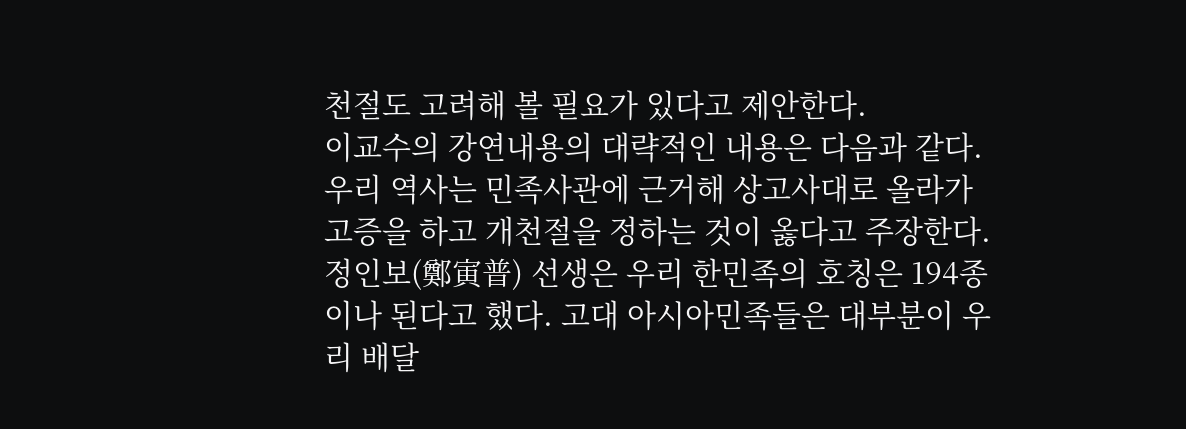천절도 고려해 볼 필요가 있다고 제안한다.
이교수의 강연내용의 대략적인 내용은 다음과 같다.
우리 역사는 민족사관에 근거해 상고사대로 올라가 고증을 하고 개천절을 정하는 것이 옳다고 주장한다. 정인보(鄭寅普) 선생은 우리 한민족의 호칭은 194종이나 된다고 했다. 고대 아시아민족들은 대부분이 우리 배달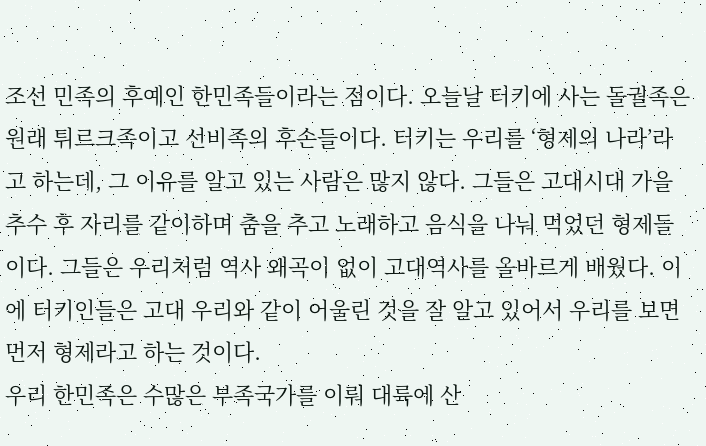조선 민족의 후예인 한민족들이라는 점이다. 오늘날 터키에 사는 돌궐족은 원래 튀르크족이고 선비족의 후손들이다. 터키는 우리를 ‘형제의 나라’라고 하는데, 그 이유를 알고 있는 사람은 많지 않다. 그들은 고대시대 가을 추수 후 자리를 같이하며 춤을 추고 노래하고 음식을 나눠 먹었던 형제들이다. 그들은 우리처럼 역사 왜곡이 없이 고대역사를 올바르게 배웠다. 이에 터키인들은 고대 우리와 같이 어울린 것을 잘 알고 있어서 우리를 보면 먼저 형제라고 하는 것이다.
우리 한민족은 수많은 부족국가를 이뤄 대륙에 산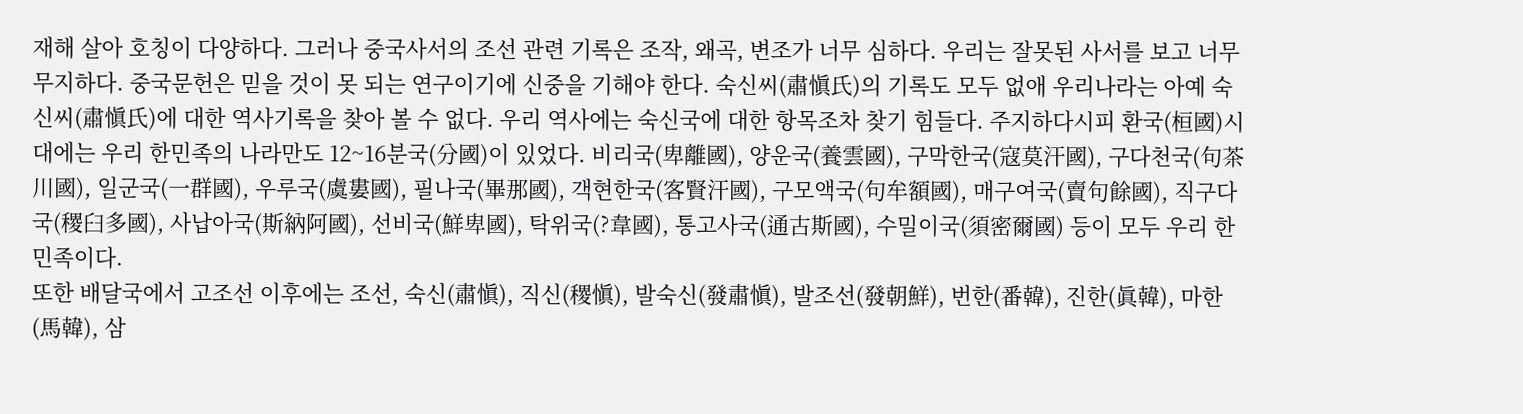재해 살아 호칭이 다양하다. 그러나 중국사서의 조선 관련 기록은 조작, 왜곡, 변조가 너무 심하다. 우리는 잘못된 사서를 보고 너무 무지하다. 중국문헌은 믿을 것이 못 되는 연구이기에 신중을 기해야 한다. 숙신씨(肅愼氏)의 기록도 모두 없애 우리나라는 아예 숙신씨(肅愼氏)에 대한 역사기록을 찾아 볼 수 없다. 우리 역사에는 숙신국에 대한 항목조차 찾기 힘들다. 주지하다시피 환국(桓國)시대에는 우리 한민족의 나라만도 12~16분국(分國)이 있었다. 비리국(卑離國), 양운국(養雲國), 구막한국(寇莫汗國), 구다천국(句茶川國), 일군국(一群國), 우루국(虞婁國), 필나국(畢那國), 객현한국(客賢汗國), 구모액국(句牟額國), 매구여국(賣句餘國), 직구다국(稷臼多國), 사납아국(斯納阿國), 선비국(鮮卑國), 탁위국(?韋國), 통고사국(通古斯國), 수밀이국(須密爾國) 등이 모두 우리 한민족이다.
또한 배달국에서 고조선 이후에는 조선, 숙신(肅愼), 직신(稷愼), 발숙신(發肅愼), 발조선(發朝鮮), 번한(番韓), 진한(眞韓), 마한(馬韓), 삼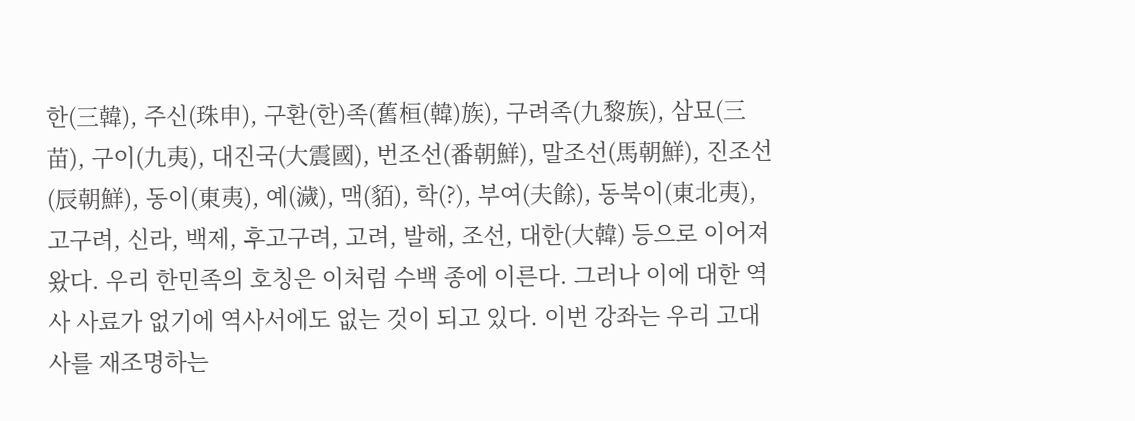한(三韓), 주신(珠申), 구환(한)족(舊桓(韓)族), 구려족(九黎族), 삼묘(三苗), 구이(九夷), 대진국(大震國), 번조선(番朝鮮), 말조선(馬朝鮮), 진조선(辰朝鮮), 동이(東夷), 예(濊), 맥(貊), 학(?), 부여(夫餘), 동북이(東北夷), 고구려, 신라, 백제, 후고구려, 고려, 발해, 조선, 대한(大韓) 등으로 이어져 왔다. 우리 한민족의 호칭은 이처럼 수백 종에 이른다. 그러나 이에 대한 역사 사료가 없기에 역사서에도 없는 것이 되고 있다. 이번 강좌는 우리 고대사를 재조명하는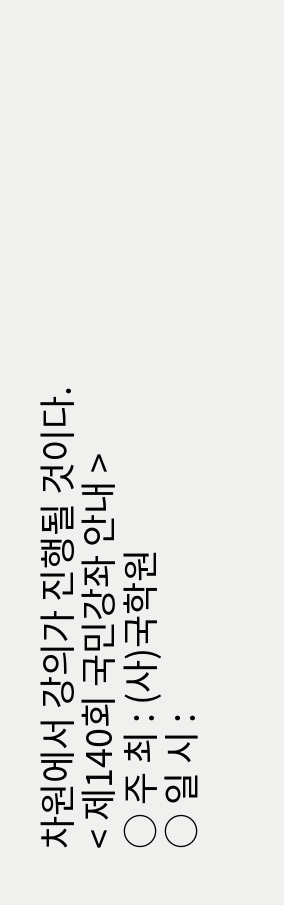차원에서 강의가 진행될 것이다.
< 제140회 국민강좌 안내 >
○ 주 최 : (사)국학원
○ 일 시 :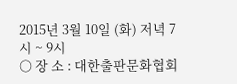2015년 3월 10일 (화) 저녁 7시 ~ 9시
○ 장 소 : 대한출판문화협회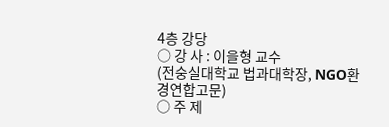4층 강당
○ 강 사 : 이을형 교수
(전숭실대학교 법과대학장, NGO환경연합고문)
○ 주 제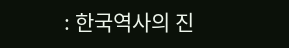: 한국역사의 진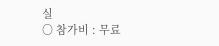실
○ 참가비 : 무료